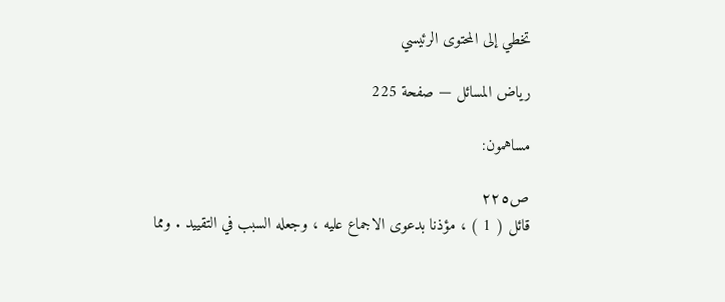تخطي إلى المحتوى الرئيسي

رياض المسائل — صفحة 225

مساهمون:

ص٢٢٥
قائل ( 1 ) ، مؤذنا بدعوى الاجماع عليه ، وجعله السبب في التقييد . ومما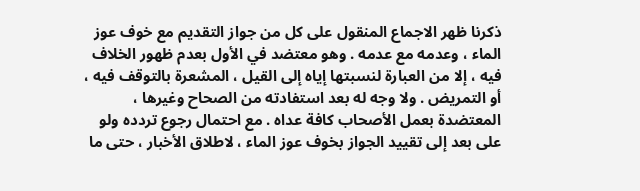ذكرنا ظهر الاجماع المنقول على كل من جواز التقديم مع خوف عوز الماء ، وعدمه مع عدمه . وهو معتضد في الأول بعدم ظهور الخلاف فيه ، إلا من العبارة لنسبتها إياه إلى القيل ، المشعرة بالتوقف فيه ، أو التمريض . ولا وجه له بعد استفادته من الصحاح وغيرها ، المعتضدة بعمل الأصحاب كافة عداه . مع احتمال رجوع تردده ولو على بعد إلى تقييد الجواز بخوف عوز الماء ، لاطلاق الأخبار ، حتى ما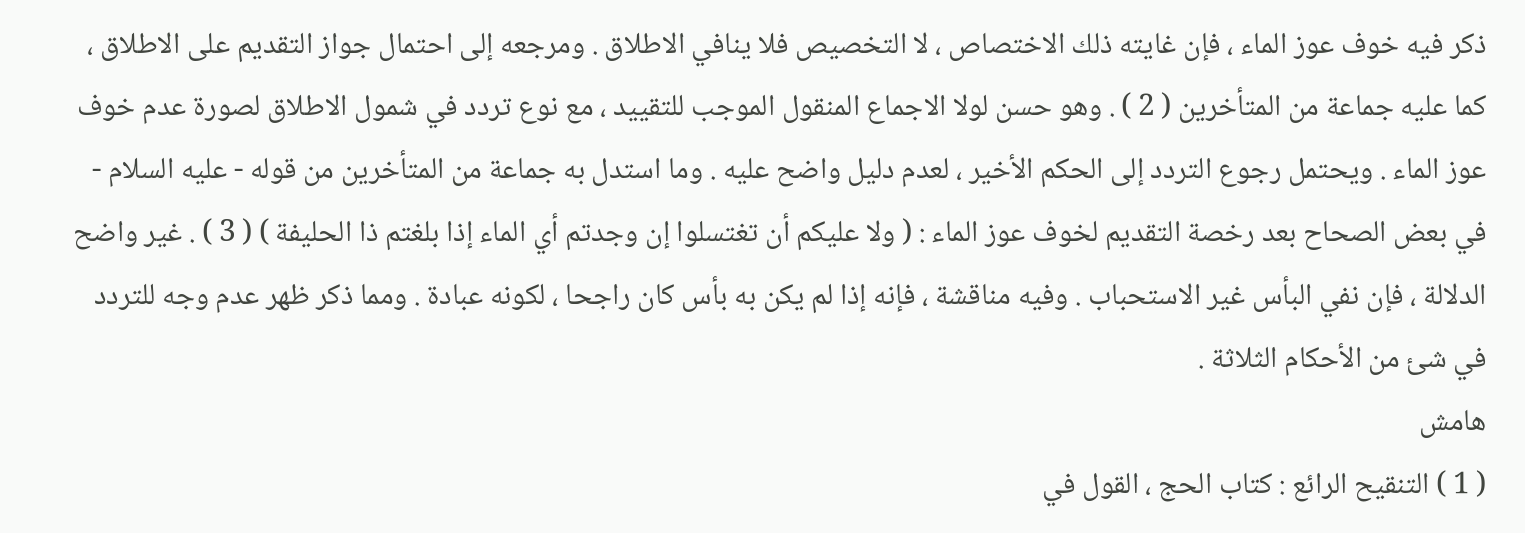ذكر فيه خوف عوز الماء ، فإن غايته ذلك الاختصاص ، لا التخصيص فلا ينافي الاطلاق . ومرجعه إلى احتمال جواز التقديم على الاطلاق ، كما عليه جماعة من المتأخرين ( 2 ) . وهو حسن لولا الاجماع المنقول الموجب للتقييد ، مع نوع تردد في شمول الاطلاق لصورة عدم خوف عوز الماء . ويحتمل رجوع التردد إلى الحكم الأخير ، لعدم دليل واضح عليه . وما استدل به جماعة من المتأخرين من قوله - عليه السلام - في بعض الصحاح بعد رخصة التقديم لخوف عوز الماء : ( ولا عليكم أن تغتسلوا إن وجدتم أي الماء إذا بلغتم ذا الحليفة ) ( 3 ) . غير واضح الدلالة ، فإن نفي البأس غير الاستحباب . وفيه مناقشة ، فإنه إذا لم يكن به بأس كان راجحا ، لكونه عبادة . ومما ذكر ظهر عدم وجه للتردد في شئ من الأحكام الثلاثة .
هامش
( 1 ) التنقيح الرائع : كتاب الحج ، القول في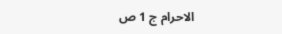الاحرام ج 1 ص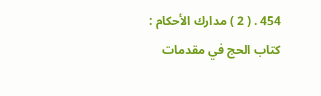454 . ( 2 ) مدارك الأحكام : كتاب الحج في مقدمات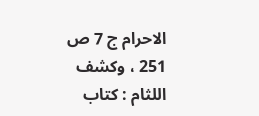الاحرام ج 7 ص 251 ، وكشف اللثام : كتاب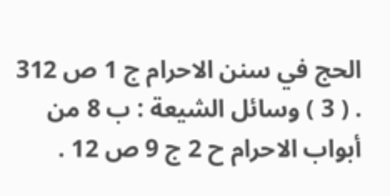الحج في سنن الاحرام ج 1 ص 312 . ( 3 ) وسائل الشيعة : ب 8 من أبواب الاحرام ح 2 ج 9 ص 12 .